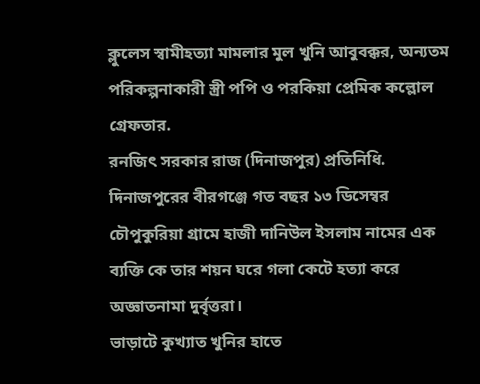ক্লুলেস স্বামীহত্যা মামলার মুল খুনি আবুবক্কর, অন্যতম পরিকল্পনাকারী স্ত্রী পপি ও পরকিয়া প্রেমিক কল্লোল গ্রেফতার.
রনজিৎ সরকার রাজ (দিনাজপুর) প্রতিনিধি. দিনাজপুরের বীরগঞ্জে গত বছর ১৩ ডিসেম্বর চৌপুকুরিয়া গ্রামে হাজী দানিউল ইসলাম নামের এক ব্যক্তি কে তার শয়ন ঘরে গলা কেটে হত্যা করে অজ্ঞাতনামা দুর্বৃত্তরা।
ভাড়াটে কুখ্যাত খুনির হাতে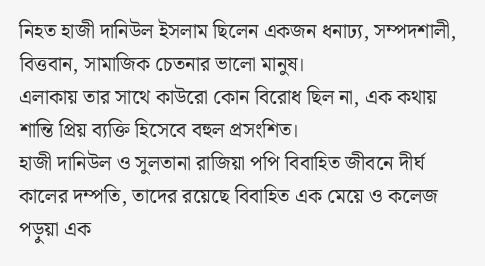নিহত হাজী দানিউল ইসলাম ছিলেন একজন ধনাঢ্য, সম্পদশালী, বিত্তবান, সামাজিক চেতনার ভালো মানুষ।
এলাকায় তার সাথে কাউরো কোন বিরোধ ছিল না, এক কথায় শান্তি প্রিয় ব্যক্তি হিসেবে বহুল প্রসংশিত।
হাজী দানিউল ও সুলতানা রাজিয়া পপি বিবাহিত জীবনে দীর্ঘ কালের দম্পতি, তাদের রয়েছে বিবাহিত এক মেয়ে ও কলেজ পড়ুয়া এক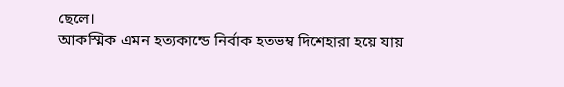ছেলে।
আকস্মিক এমন হত্যকান্ডে নির্বাক হতভম্ব দিশেহারা হয়ে যায়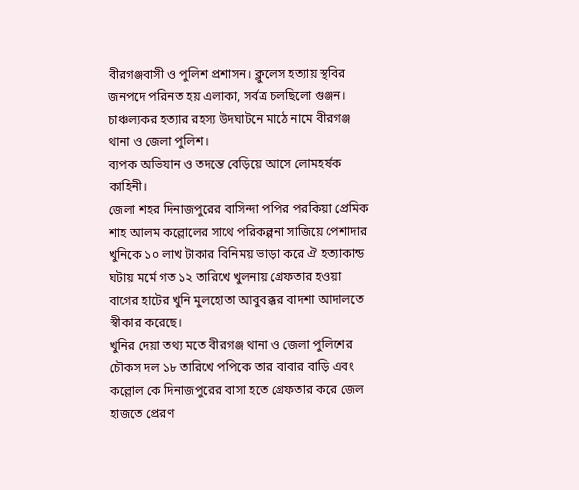বীরগঞ্জবাসী ও পুলিশ প্রশাসন। ক্লুলেস হত্যায় স্থবির জনপদে পরিনত হয় এলাকা, সর্বত্র চলছিলো গুঞ্জন।
চাঞ্চল্যকর হত্যার রহস্য উদঘাটনে মাঠে নামে বীরগঞ্জ থানা ও জেলা পুলিশ।
ব্যপক অভিযান ও তদন্তে বেড়িয়ে আসে লোমহর্ষক কাহিনী।
জেলা শহর দিনাজপুরের বাসিন্দা পপির পরকিয়া প্রেমিক শাহ আলম কল্লোলের সাথে পরিকল্পনা সাজিয়ে পেশাদার খুনিকে ১০ লাখ টাকার বিনিময় ভাড়া করে ঐ হত্যাকান্ড ঘটায় মর্মে গত ১২ তারিখে খুলনায় গ্রেফতার হওয়া বাগের হাটের খুনি মুলহোতা আবুবক্কর বাদশা আদালতে স্বীকার করেছে।
খুনির দেয়া তথ্য মতে বীরগঞ্জ থানা ও জেলা পুলিশের চৌকস দল ১৮ তারিখে পপিকে তার বাবার বাড়ি এবং কল্লোল কে দিনাজপুরের বাসা হতে গ্রেফতার করে জেল হাজতে প্রেরণ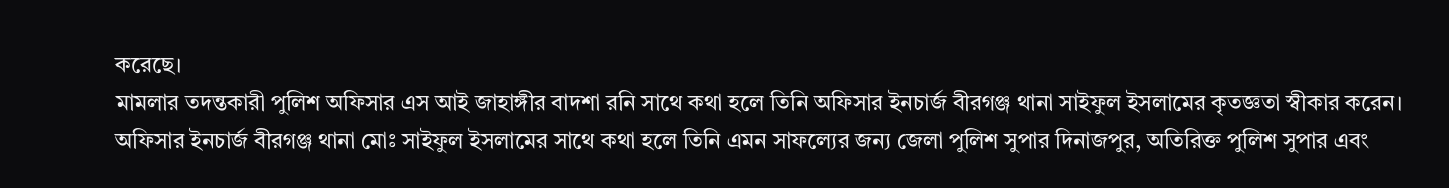করেছে।
মামলার তদন্তকারী পুলিশ অফিসার এস আই জাহাঙ্গীর বাদশা রনি সাথে কথা হলে তিনি অফিসার ইনচার্জ বীরগঞ্জ থানা সাইফুল ইসলামের কৃতজ্ঞতা স্বীকার করেন।
অফিসার ইনচার্জ বীরগঞ্জ থানা মোঃ সাইফুল ইসলামের সাথে কথা হলে তিনি এমন সাফল্যের জন্য জেলা পুলিশ সুপার দিনাজপুর, অতিরিক্ত পুলিশ সুপার এবং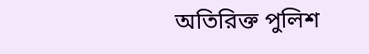অতিরিক্ত পুলিশ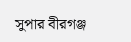সুপার বীরগঞ্জ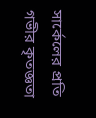সার্কেলের প্রতি গভীর কৃতজ্ঞতা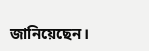জানিয়েছেন।